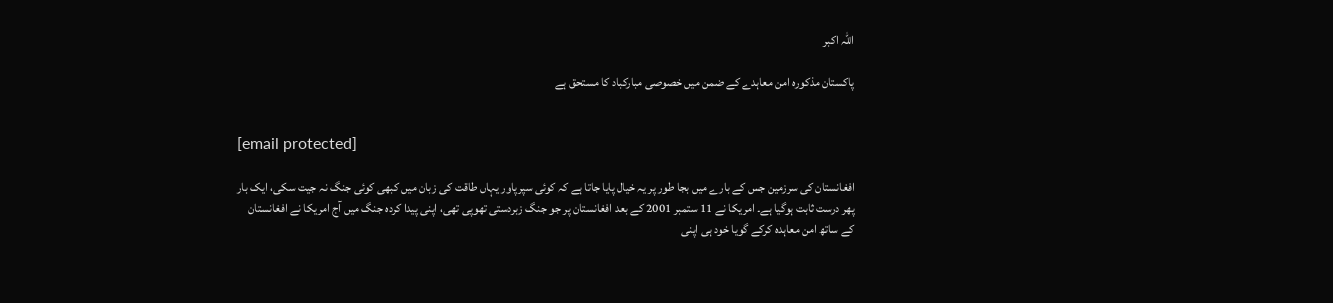اللہ اکبر

پاکستان مذکورہ امن معاہدے کے ضمن میں خصوصی مبارکباد کا مستحق ہے


[email protected]

افغانستان کی سرزمین جس کے بارے میں بجا طور پر یہ خیال پایا جاتا ہے کہ کوئی سپرپاور یہاں طاقت کی زبان میں کبھی کوئی جنگ نہ جیت سکی، ایک بار پھر درست ثابت ہوگیا ہے۔ امریکا نے 11 ستمبر 2001 کے بعد افغانستان پر جو جنگ زبردستی تھوپی تھی، اپنی پیدا کردہ جنگ میں آج امریکا نے افغانستان کے ساتھ امن معاہدہ کرکے گویا خود ہی اپنی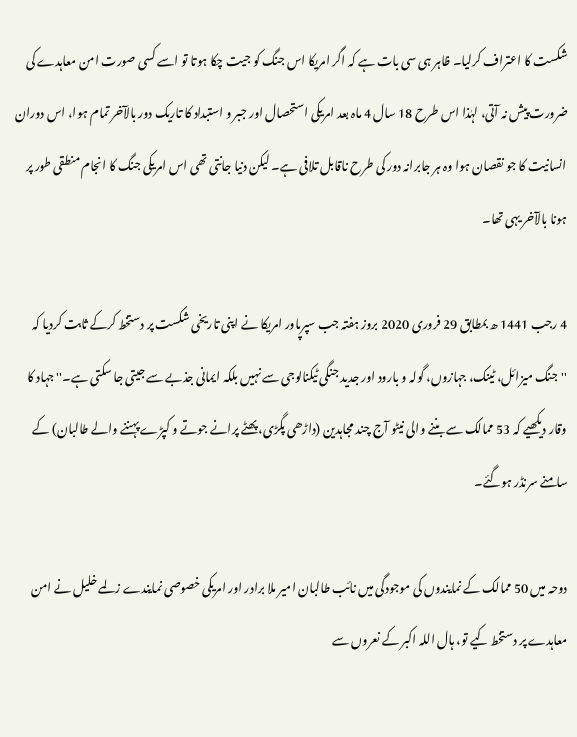شکست کا اعتراف کرلیا۔ ظاہر ہی سی بات ہے کہ اگر امریکا اس جنگ کو جیت چکا ہوتا تو اسے کسی صورت امن معاہدے کی ضرورت پیش نہ آتی، لہٰذا اس طرح 18 سال 4 ماہ بعد امریکی استحصال اور جبر و استبداد کا تاریک دور بالآخر تمام ہوا، اس دوران انسانیت کا جو نقصان ہوا وہ ہر جابرانہ دور کی طرح ناقابل تلافی ہے۔ لیکن دنیا جانتی تھی اس امریکی جنگ کا انجام منطقی طور پر ہونا بالآخر یہی تھا۔

4 رجب 1441 ھ بمطابق 29 فروری 2020 بروز ہفتہ جب سپرپاور امریکا نے اپنی تاریخی شکست پر دستخط کرکے ثابت کردیا کہ ''جنگ میزائل، ٹینک، جہازوں، گولہ و بارود اور جدید جنگی ٹیکنالوجی سے نہیں بلکہ ایمانی جذبے سے جیتی جا سکتی ہے۔'' جہاد کا وقار دیکھیے کہ 53 ممالک سے بننے والی نیٹو آج چند مجاہدین (داڑھی پگڑی، پھٹے پرانے جوتے و کپڑے پہننے والے طالبان) کے سامنے سرنڈر ہوگئے۔

دوحہ میں 50 ممالک کے نمایندوں کی موجودگی میں نائب طالبان امیر ملا برادر اور امریکی خصوصی نمایندے زلمے خلیل نے امن معاہدے پر دستخط کیے تو، ہال اللہ اکبر کے نعروں سے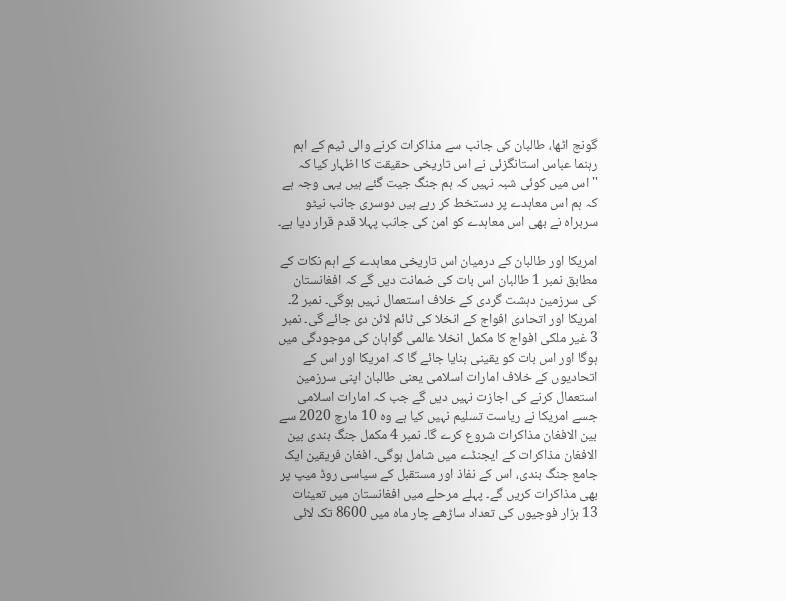گونج اٹھا، طالبان کی جانب سے مذاکرات کرنے والی ٹیم کے اہم رہنما عباس استانگزئی نے اس تاریخی حقیقت کا اظہار کیا کہ ''اس میں کوئی شبہ نہیں کہ ہم جنگ جیت گئے ہیں یہی وجہ ہے کہ ہم اس معاہدے پر دستخط کر رہے ہیں دوسری جانب نیٹو سربراہ نے بھی اس معاہدے کو امن کی جانب پہلا قدم قرار دیا ہے۔

امریکا اور طالبان کے درمیان اس تاریخی معاہدے کے اہم نکات کے مطابق نمبر 1 طالبان اس بات کی ضمانت دیں گے کہ افغانستان کی سرزمین دہشت گردی کے خلاف استعمال نہیں ہوگی۔ نمبر 2۔ امریکا اور اتحادی افواج کے انخلا کی ٹائم لائن دی جائے گی۔ نمبر 3 غیر ملکی افواج کا مکمل انخلا عالمی گواہان کی موجودگی میں ہوگا اور اس بات کو یقینی بنایا جائے گا کہ امریکا اور اس کے اتحادیوں کے خلاف امارات اسلامی یعنی طالبان اپنی سرزمین استعمال کرنے کی اجازت نہیں دیں گے جب کہ امارات اسلامی جسے امریکا نے ریاست تسلیم نہیں کیا ہے وہ 10 مارچ 2020 سے بین الافغان مذاکرات شروع کرے گا۔ نمبر 4 مکمل جنگ بندی بین الافغان مذاکرات کے ایجنڈے میں شامل ہوگی۔ افغان فریقین ایک جامع جنگ بندی، اس کے نفاذ اور مستقبل کے سیاسی روڈ میپ پر بھی مذاکرات کریں گے۔ پہلے مرحلے میں افغانستان میں تعینات 13 ہزار فوجیوں کی تعداد ساڑھے چار ماہ میں 8600 تک لائی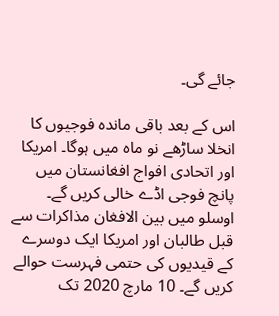جائے گی۔

اس کے بعد باقی ماندہ فوجیوں کا انخلا ساڑھے نو ماہ میں ہوگا۔ امریکا اور اتحادی افواج افغانستان میں پانچ فوجی اڈے خالی کریں گے۔ اوسلو میں بین الافغان مذاکرات سے قبل طالبان اور امریکا ایک دوسرے کے قیدیوں کی حتمی فہرست حوالے کریں گے۔ 10 مارچ 2020 تک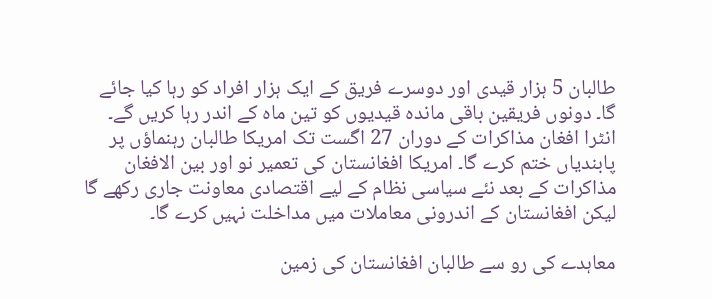طالبان 5 ہزار قیدی اور دوسرے فریق کے ایک ہزار افراد کو رہا کیا جائے گا۔ دونوں فریقین باقی ماندہ قیدیوں کو تین ماہ کے اندر رہا کریں گے۔ انٹرا افغان مذاکرات کے دوران 27 اگست تک امریکا طالبان رہنماؤں پر پابندیاں ختم کرے گا۔ امریکا افغانستان کی تعمیر نو اور بین الافغان مذاکرات کے بعد نئے سیاسی نظام کے لیے اقتصادی معاونت جاری رکھے گا لیکن افغانستان کے اندرونی معاملات میں مداخلت نہیں کرے گا۔

معاہدے کی رو سے طالبان افغانستان کی زمین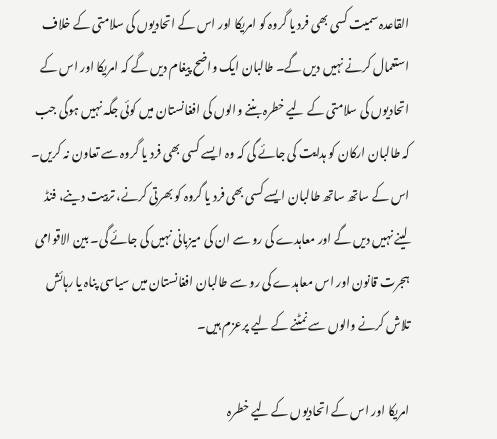القاعدہ سمیت کسی بھی فرد یا گروہ کو امریکا اور اس کے اتحادیوں کی سلامتی کے خلاف استعمال کرنے نہیں دیں گے۔ طالبان ایک واضح پیغام دیں گے کہ امریکا اور اس کے اتحادیوں کی سلامتی کے لیے خطرہ بننے والوں کی افغانستان میں کوئی جگہ نہیں ہوگی جب کہ طالبان ارکان کو ہدایت کی جائے گی کہ وہ ایسے کسی بھی فرد یا گروہ سے تعاون نہ کریں۔ اس کے ساتھ ساتھ طالبان ایسے کسی بھی فرد یا گروہ کو بھرتی کرنے، تربیت دینے، فنڈ لینے نہیں دیں گے اور معاہدے کی رو سے ان کی میزبانی نہیں کی جائے گی۔ بین الاقوامی ہجرت قانون اور اس معاہدے کی رو سے طالبان افغانستان میں سیاسی پناہ یا رہائش تلاش کرنے والوں سے نمٹنے کے لیے پرعزم ہیں۔

امریکا اور اس کے اتحادیوں کے لیے خطرہ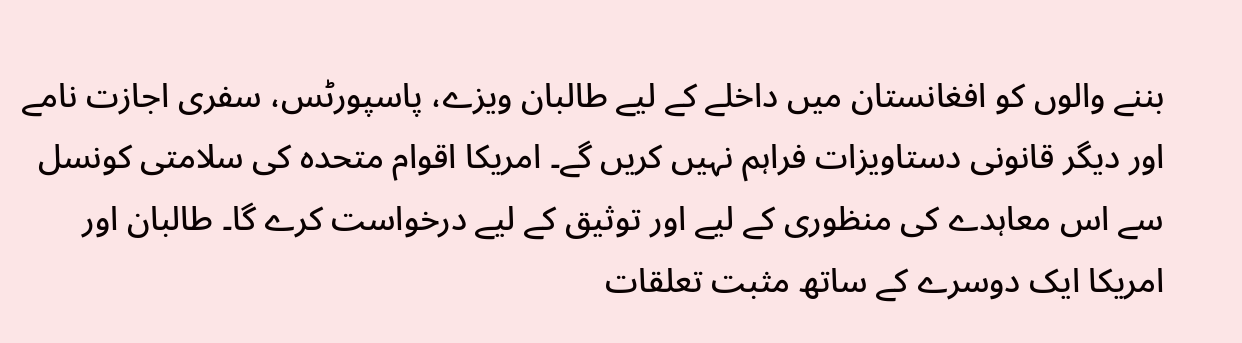بننے والوں کو افغانستان میں داخلے کے لیے طالبان ویزے، پاسپورٹس، سفری اجازت نامے اور دیگر قانونی دستاویزات فراہم نہیں کریں گے۔ امریکا اقوام متحدہ کی سلامتی کونسل سے اس معاہدے کی منظوری کے لیے اور توثیق کے لیے درخواست کرے گا۔ طالبان اور امریکا ایک دوسرے کے ساتھ مثبت تعلقات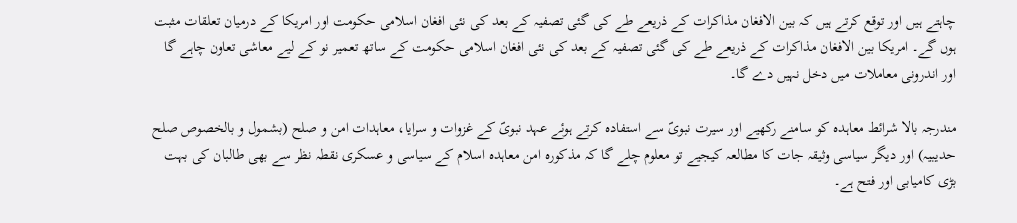چاہتے ہیں اور توقع کرتے ہیں کہ بین الافغان مذاکرات کے ذریعے طے کی گئی تصفیہ کے بعد کی نئی افغان اسلامی حکومت اور امریکا کے درمیان تعلقات مثبت ہوں گے۔ امریکا بین الافغان مذاکرات کے ذریعے طے کی گئی تصفیہ کے بعد کی نئی افغان اسلامی حکومت کے ساتھ تعمیر نو کے لیے معاشی تعاون چاہے گا اور اندرونی معاملات میں دخل نہیں دے گا۔

مندرجہ بالا شرائط معاہدہ کو سامنے رکھیے اور سیرت نبویؐ سے استفادہ کرتے ہوئے عہد نبویؐ کے غزوات و سرایا، معاہدات امن و صلح (بشمول و بالخصوص صلح حدیبیہ) اور دیگر سیاسی وثیقہ جات کا مطالعہ کیجیے تو معلوم چلے گا کہ مذکورہ امن معاہدہ اسلام کے سیاسی و عسکری نقطہ نظر سے بھی طالبان کی بہت بڑی کامیابی اور فتح ہے۔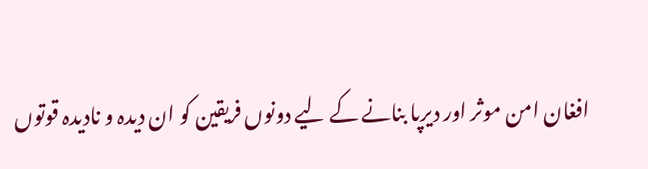افغان امن موثر اور دیرپا بنانے کے لیے دونوں فریقین کو ان دیدہ و نادیدہ قوتوں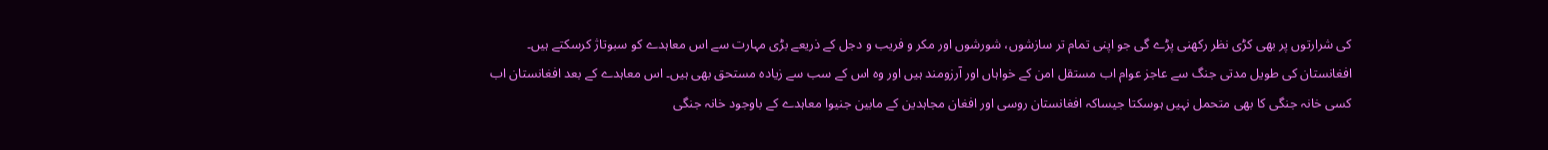کی شرارتوں پر بھی کڑی نظر رکھنی پڑے گی جو اپنی تمام تر سازشوں، شورشوں اور مکر و فریب و دجل کے ذریعے بڑی مہارت سے اس معاہدے کو سبوتاژ کرسکتے ہیں۔ افغانستان کی طویل مدتی جنگ سے عاجز عوام اب مستقل امن کے خواہاں اور آرزومند ہیں اور وہ اس کے سب سے زیادہ مستحق بھی ہیں۔ اس معاہدے کے بعد افغانستان اب کسی خانہ جنگی کا بھی متحمل نہیں ہوسکتا جیساکہ افغانستان روسی اور افغان مجاہدین کے مابین جنیوا معاہدے کے باوجود خانہ جنگی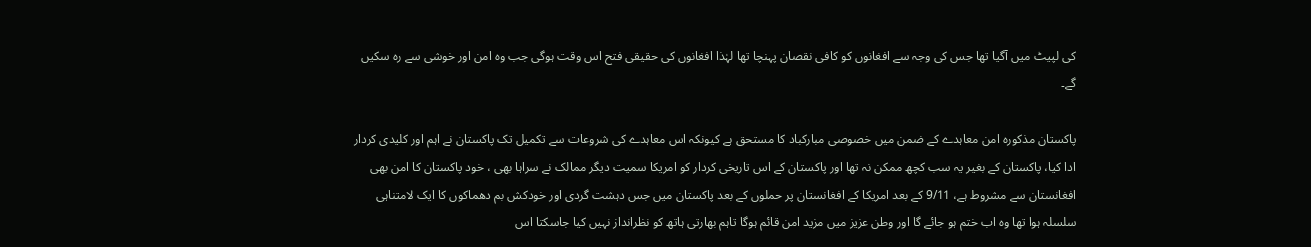کی لپیٹ میں آگیا تھا جس کی وجہ سے افغانوں کو کافی نقصان پہنچا تھا لہٰذا افغانوں کی حقیقی فتح اس وقت ہوگی جب وہ امن اور خوشی سے رہ سکیں گے۔

پاکستان مذکورہ امن معاہدے کے ضمن میں خصوصی مبارکباد کا مستحق ہے کیونکہ اس معاہدے کی شروعات سے تکمیل تک پاکستان نے اہم اور کلیدی کردار ادا کیا، پاکستان کے بغیر یہ سب کچھ ممکن نہ تھا اور پاکستان کے اس تاریخی کردار کو امریکا سمیت دیگر ممالک نے سراہا بھی ، خود پاکستان کا امن بھی افغانستان سے مشروط ہے، 9/11 کے بعد امریکا کے افغانستان پر حملوں کے بعد پاکستان میں جس دہشت گردی اور خودکش بم دھماکوں کا ایک لامتناہی سلسلہ ہوا تھا وہ اب ختم ہو جائے گا اور وطن عزیز میں مزید امن قائم ہوگا تاہم بھارتی ہاتھ کو نظرانداز نہیں کیا جاسکتا اس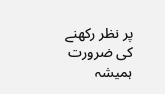پر نظر رکھنے کی ضرورت ہمیشہ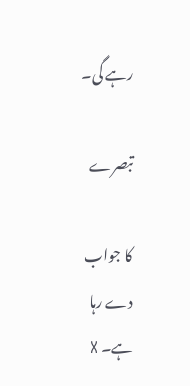رہے گی۔

تبصرے

کا جواب دے رہا ہے۔ X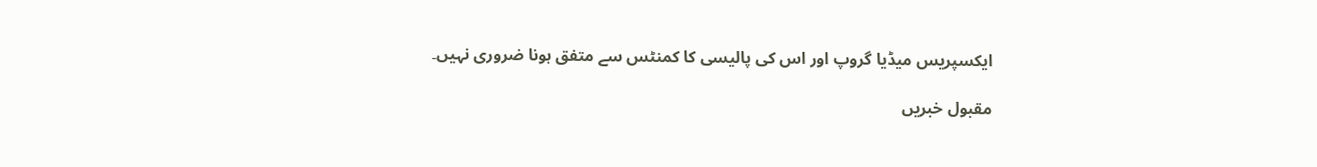ایکسپریس میڈیا گروپ اور اس کی پالیسی کا کمنٹس سے متفق ہونا ضروری نہیں۔

مقبول خبریں